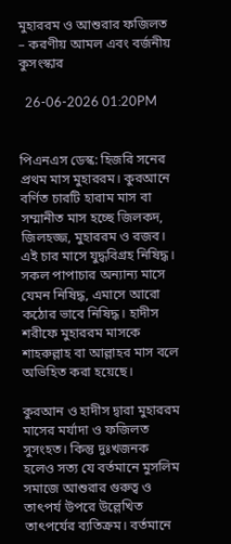মুহাররম ও আশুরার ফজিলত – করণীয় আমল এবং বর্জনীয় কুসংস্কার

  26-06-2026 01:20PM


পিএনএস ডেস্ক: হিজরি সনের প্রথম মাস মুহাররম। কুরআনে বর্ণিত চারটি হারাম মাস বা সম্মানীত মাস হচ্ছে জিলকদ, জিলহজ্জ, মুহাররম ও রজব। এই চার মাসে যুদ্ধবিগ্রহ নিষিদ্ধ। সকল পাপাচার অন্যান্য মাসে যেমন নিষিদ্ধ, এমাসে আরো কঠোর ভাবে নিষিদ্ধ। হাদীস শরীফে মুহাররম মাসকে শাহরুল্লাহ বা আল্লাহর মাস বলে অভিহিত করা হয়েছে।

কুরআন ও হাদীস দ্বারা মুহাররম মাসের মর্যাদা ও ফজিলত সুসংহত। কিন্তু দুঃখজনক হলেও সত্য যে বর্তমানে মুসলিম সমাজে আশুরার গুরুত্ব ও তাৎপর্য উপরে উল্লেখিত তাৎপর্যের ব্যতিক্রম। বর্তমানে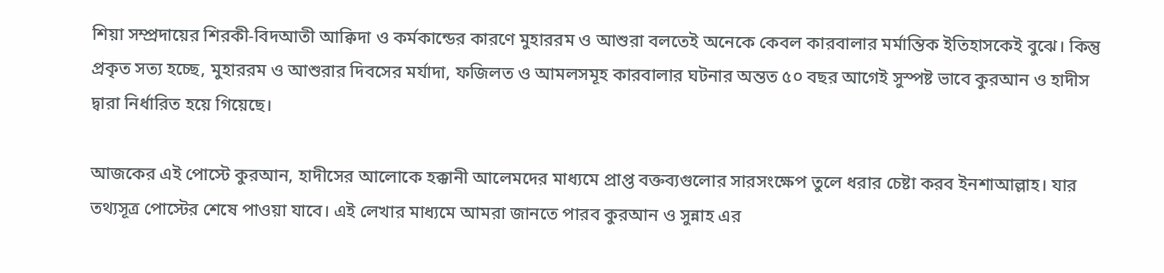শিয়া সম্প্রদায়ের শিরকী-বিদআতী আক্বিদা ও কর্মকান্ডের কারণে মুহাররম ও আশুরা বলতেই অনেকে কেবল কারবালার মর্মান্তিক ইতিহাসকেই বুঝে। কিন্তু প্রকৃত সত্য হচ্ছে, মুহাররম ও আশুরার দিবসের মর্যাদা, ফজিলত ও আমলসমূহ কারবালার ঘটনার অন্তত ৫০ বছর আগেই সুস্পষ্ট ভাবে কুরআন ও হাদীস দ্বারা নির্ধারিত হয়ে গিয়েছে।

আজকের এই পোস্টে কুরআন, হাদীসের আলোকে হক্কানী আলেমদের মাধ্যমে প্রাপ্ত বক্তব্যগুলোর সারসংক্ষেপ তুলে ধরার চেষ্টা করব ইনশাআল্লাহ। যার তথ্যসূত্র পোস্টের শেষে পাওয়া যাবে। এই লেখার মাধ্যমে আমরা জানতে পারব কুরআন ও সুন্নাহ এর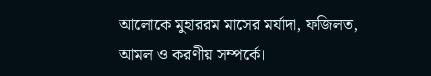আলোকে মুহাররম মাসের মর্যাদা, ফজিলত, আমল ও করণীয় সম্পর্কে।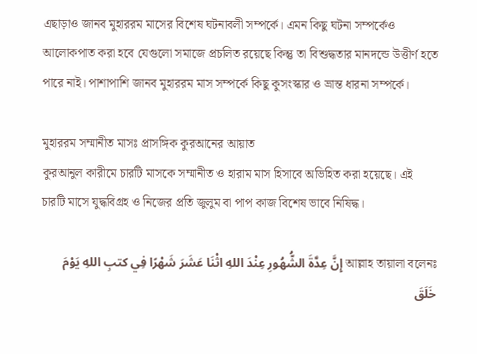এছাড়াও জানব মুহাররম মাসের বিশেষ ঘটনাবলী সম্পর্কে। এমন কিছু ঘটনা সম্পর্কেও আলোকপাত করা হবে যেগুলো সমাজে প্রচলিত রয়েছে কিন্তু তা বিশুদ্ধতার মানদন্ডে উত্তীর্ণ হতে পারে নাই। পাশাপাশি জানব মুহাররম মাস সম্পর্কে কিছু কুসংস্কার ও ভ্রান্ত ধারনা সম্পর্কে।

মুহাররম সম্মানীত মাসঃ প্রাসঙ্গিক কুরআনের আয়াত
কুরআনুল কারীমে চারটি মাসকে সম্মানীত ও হারাম মাস হিসাবে অভিহিত করা হয়েছে। এই চারটি মাসে যুদ্ধবিগ্রহ ও নিজের প্রতি জুলুম বা পাপ কাজ বিশেষ ভাবে নিষিদ্ধ।

আল্লাহ তায়ালা বলেনঃ إِنَّ عِدَّةَ الشُّهُورِ عِنْدَ اللهِ اثْنَا عَشَرَ شَهْرًا فِي كتبِ اللهِ يَوْمَ خَلَقَ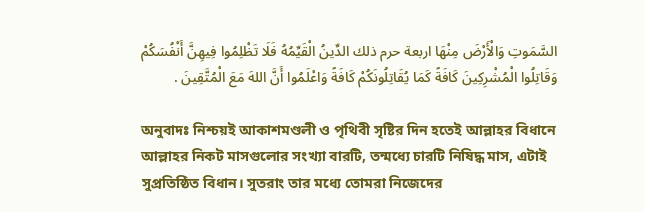السَّمَوتِ وَالْأَرْضَ مِنْهَا اربعة حرم ذلك الدِّينُ الْقَيِّمُهُ فَلَا تَظْلِمُوا فِيهِنَّ أَنْفُسَكُمْ وَقَاتِلُوا الْمُشْرِكِينَ كَافَةً كَمَا يُقَاتِلُونَكُمْ كَافَةً وَاعْلَمُوا أَنَّ اللهَ مَعَ الْمُتَّقِينَ .

অনুবাদঃ নিশ্চয়ই আকাশমণ্ডলী ও পৃথিবী সৃষ্টির দিন হতেই আল্লাহর বিধানে আল্লাহর নিকট মাসগুলোর সংখ্যা বারটি, তন্মধ্যে চারটি নিষিদ্ধ মাস, এটাই সুপ্রতিষ্ঠিত বিধান। সুতরাং তার মধ্যে তোমরা নিজেদের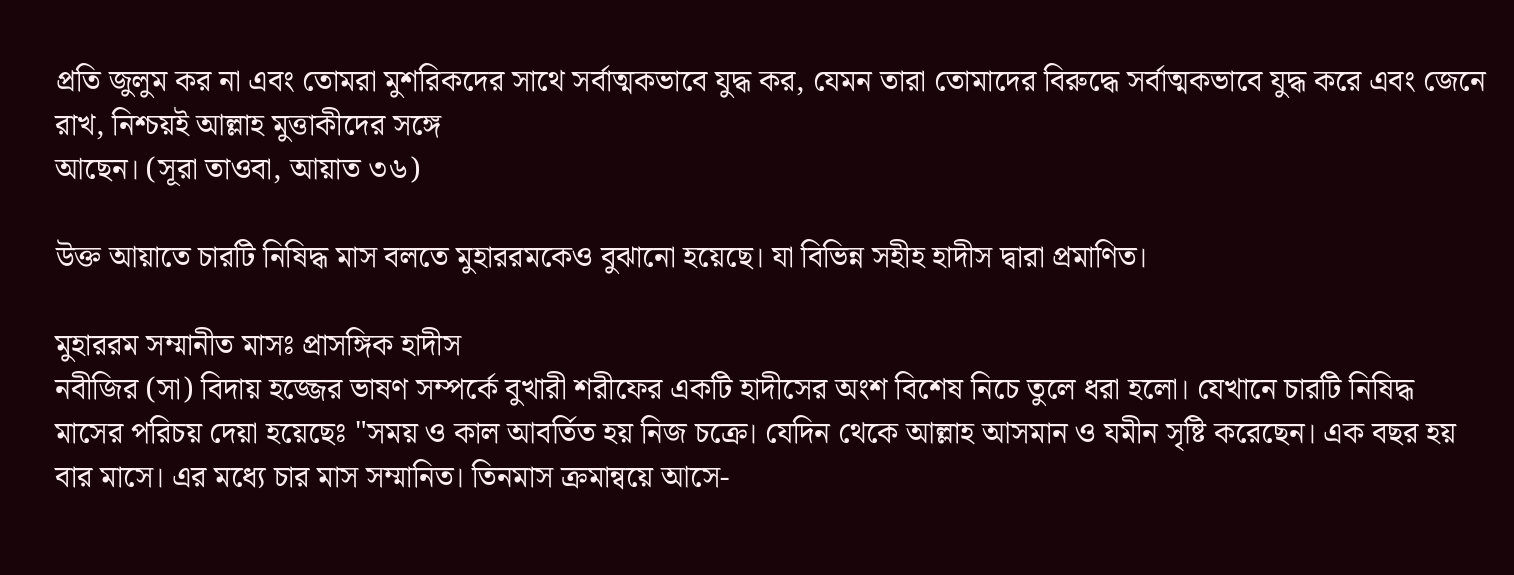প্রতি জুলুম কর না এবং তোমরা মুশরিকদের সাথে সর্বাত্মকভাবে যুদ্ধ কর, যেমন তারা তোমাদের বিরুদ্ধে সর্বাত্মকভাবে যুদ্ধ করে এবং জেনে রাখ, নিশ্চয়ই আল্লাহ মুত্তাকীদের সঙ্গে
আছেন। (সূরা তাওবা, আয়াত ৩৬)

উক্ত আয়াতে চারটি নিষিদ্ধ মাস বলতে মুহাররমকেও বুঝানো হয়েছে। যা বিভিন্ন সহীহ হাদীস দ্বারা প্রমাণিত।

মুহাররম সম্মানীত মাসঃ প্রাসঙ্গিক হাদীস
নবীজির (সা) বিদায় হজ্জের ভাষণ সম্পর্কে বুখারী শরীফের একটি হাদীসের অংশ বিশেষ নিচে তুলে ধরা হলো। যেখানে চারটি নিষিদ্ধ মাসের পরিচয় দেয়া হয়েছেঃ "সময় ও কাল আবর্তিত হয় নিজ চক্রে। যেদিন থেকে আল্লাহ আসমান ও যমীন সৃষ্টি করেছেন। এক বছর হয় বার মাসে। এর মধ্যে চার মাস সম্মানিত। তিনমাস ক্রমান্বয়ে আসে-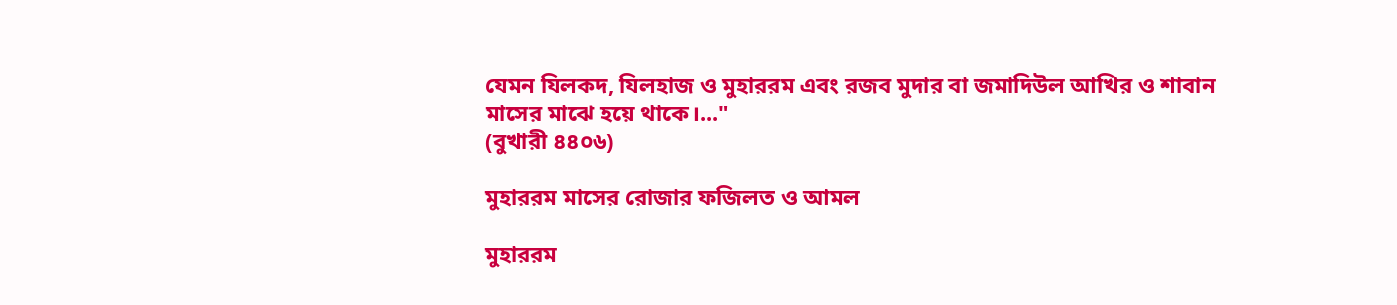যেমন যিলকদ, যিলহাজ ও মুহাররম এবং রজব মুদার বা জমাদিউল আখির ও শাবান মাসের মাঝে হয়ে থাকে।..."
(বুখারী ৪৪০৬)

মুহাররম মাসের রোজার ফজিলত ও আমল

মুহাররম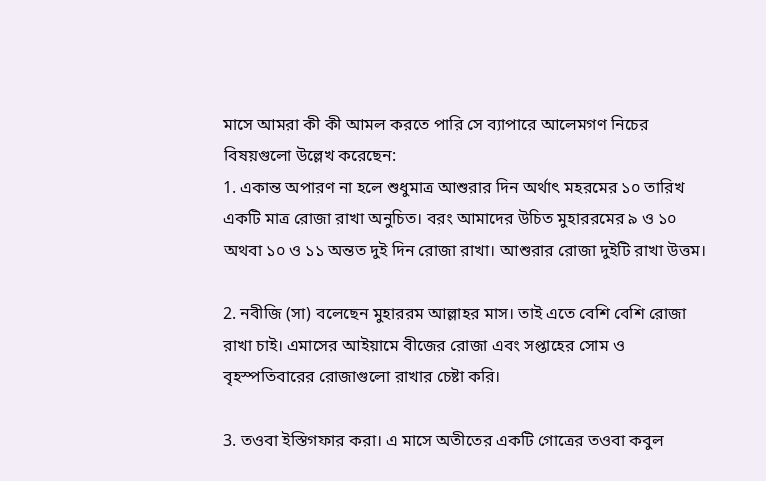মাসে আমরা কী কী আমল করতে পারি সে ব্যাপারে আলেমগণ নিচের বিষয়গুলো উল্লেখ করেছেন:
1. একান্ত অপারণ না হলে শুধুমাত্র আশুরার দিন অর্থাৎ মহরমের ১০ তারিখ একটি মাত্র রোজা রাখা অনুচিত। বরং আমাদের উচিত মুহাররমের ৯ ও ১০ অথবা ১০ ও ১১ অন্তত দুই দিন রোজা রাখা। আশুরার রোজা দুইটি রাখা উত্তম।

2. নবীজি (সা) বলেছেন মুহাররম আল্লাহর মাস। তাই এতে বেশি বেশি রোজা রাখা চাই। এমাসের আইয়ামে বীজের রোজা এবং সপ্তাহের সোম ও বৃহস্পতিবারের রোজাগুলো রাখার চেষ্টা করি।

3. তওবা ইস্তিগফার করা। এ মাসে অতীতের একটি গোত্রের তওবা কবুল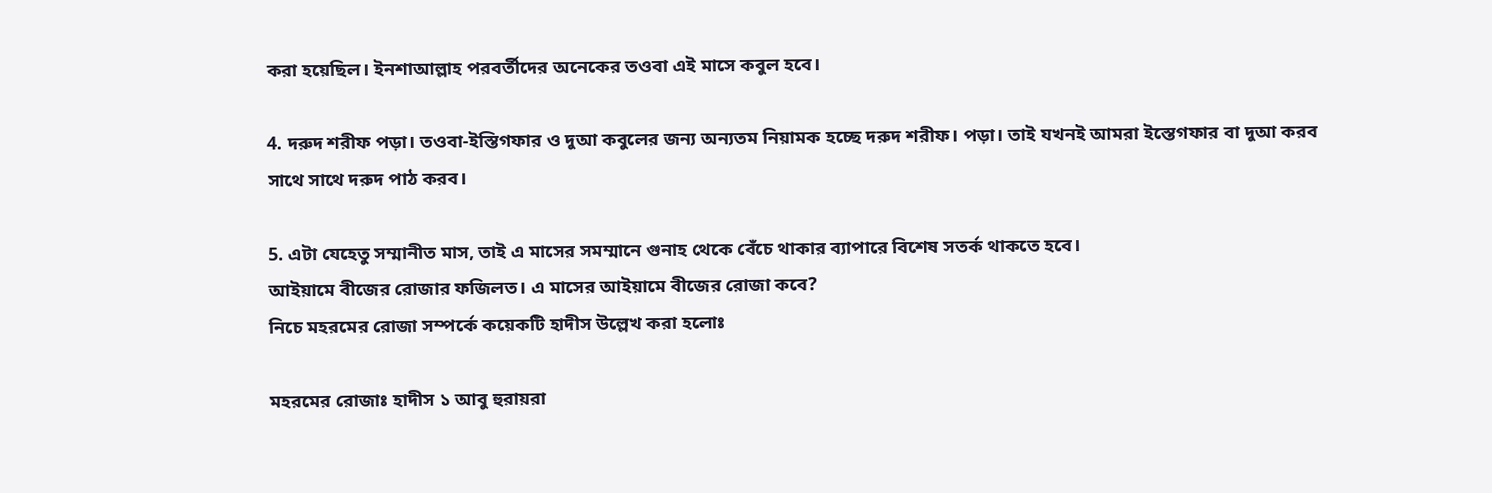করা হয়েছিল। ইনশাআল্লাহ পরবর্তীদের অনেকের তওবা এই মাসে কবুল হবে।

4. দরুদ শরীফ পড়া। তওবা-ইস্তিগফার ও দুআ কবুলের জন্য অন্যতম নিয়ামক হচ্ছে দরুদ শরীফ। পড়া। তাই যখনই আমরা ইস্তেগফার বা দুআ করব সাথে সাথে দরুদ পাঠ করব।

5. এটা যেহেতু সম্মানীত মাস, তাই এ মাসের সমম্মানে গুনাহ থেকে বেঁচে থাকার ব্যাপারে বিশেষ সতর্ক থাকতে হবে।
আইয়ামে বীজের রোজার ফজিলত। এ মাসের আইয়ামে বীজের রোজা কবে?
নিচে মহরমের রোজা সম্পর্কে কয়েকটি হাদীস উল্লেখ করা হলোঃ

মহরমের রোজাঃ হাদীস ১ আবু হুরায়রা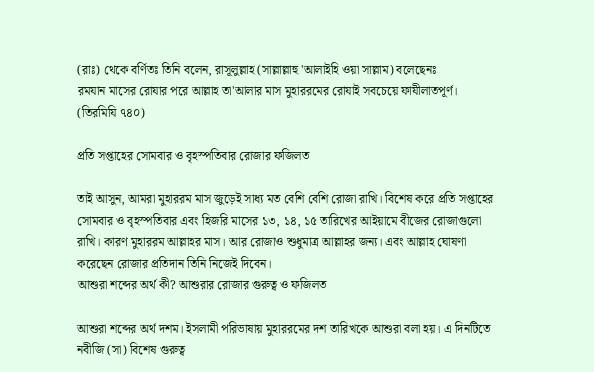(রাঃ) থেকে বর্ণিতঃ তিনি বলেন, রাসূলুল্লাহ (সাল্লাল্লাহু 'আলাইহি ওয়া সাল্লাম) বলেছেনঃ
রমযান মাসের রোযার পরে আল্লাহ তা'আলার মাস মুহাররমের রোযাই সবচেয়ে ফাযীলাতপূর্ণ।
(তিরমিযি ৭৪০)

প্রতি সপ্তাহের সোমবার ও বৃহস্পতিবার রোজার ফজিলত

তাই আসুন, আমরা মুহাররম মাস জুড়েই সাধ্য মত বেশি বেশি রোজা রাখি। বিশেষ করে প্রতি সপ্তাহের সোমবার ও বৃহস্পতিবার এবং হিজরি মাসের ১৩, ১৪, ১৫ তারিখের আইয়ামে বীজের রোজাগুলো রাখি। কারণ মুহাররম আল্লাহর মাস। আর রোজাও শুধুমাত্র আল্লাহর জন্য। এবং আল্লাহ ঘোষণা করেছেন রোজার প্রতিদান তিনি নিজেই দিবেন।
আশুরা শব্দের অর্থ কী? আশুরার রোজার গুরুত্ব ও ফজিলত

আশুরা শব্দের অর্থ দশম। ইসলামী পরিভাষায় মুহাররমের দশ তারিখকে আশুরা বলা হয়। এ দিনটিতে নবীজি (সা) বিশেষ গুরুত্ব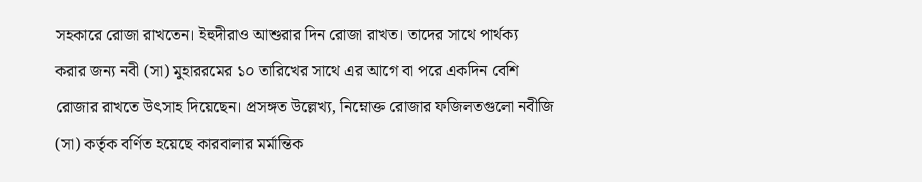সহকারে রোজা রাখতেন। ইহুদীরাও আশুরার দিন রোজা রাখত। তাদের সাথে পার্থক্য করার জন্য নবী (সা) মুহাররমের ১০ তারিখের সাথে এর আগে বা পরে একদিন বেশি রোজার রাখতে উৎসাহ দিয়েছেন। প্রসঙ্গত উল্লেখ্য, নিম্নোক্ত রোজার ফজিলতগুলো নবীজি (সা) কর্তৃক বর্ণিত হয়েছে কারবালার মর্মান্তিক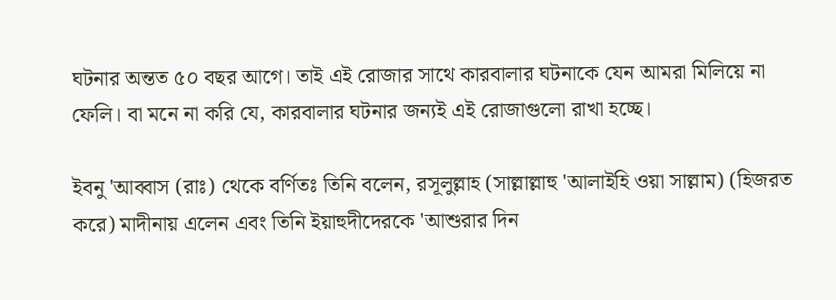ঘটনার অন্তত ৫০ বছর আগে। তাই এই রোজার সাথে কারবালার ঘটনাকে যেন আমরা মিলিয়ে না ফেলি। বা মনে না করি যে, কারবালার ঘটনার জন্যই এই রোজাগুলো রাখা হচ্ছে।

ইবনু 'আব্বাস (রাঃ) থেকে বর্ণিতঃ তিনি বলেন, রসূলুল্লাহ (সাল্লাল্লাহু 'আলাইহি ওয়া সাল্লাম) (হিজরত করে) মাদীনায় এলেন এবং তিনি ইয়াহুদীদেরকে 'আশুরার দিন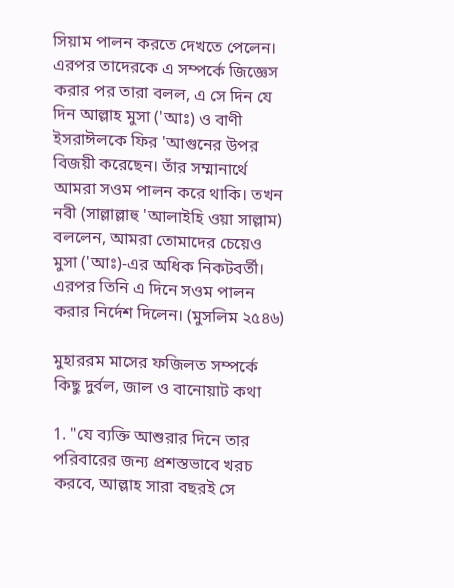সিয়াম পালন করতে দেখতে পেলেন। এরপর তাদেরকে এ সম্পর্কে জিজ্ঞেস করার পর তারা বলল, এ সে দিন যে দিন আল্লাহ মুসা ('আঃ) ও বাণী ইসরাঈলকে ফির 'আগুনের উপর বিজয়ী করেছেন। তাঁর সম্মানার্থে আমরা সওম পালন করে থাকি। তখন নবী (সাল্লাল্লাহু 'আলাইহি ওয়া সাল্লাম) বললেন, আমরা তোমাদের চেয়েও মুসা ('আঃ)-এর অধিক নিকটবর্তী। এরপর তিনি এ দিনে সওম পালন করার নির্দেশ দিলেন। (মুসলিম ২৫৪৬)

মুহাররম মাসের ফজিলত সম্পর্কে কিছু দুর্বল, জাল ও বানোয়াট কথা

1. "যে ব্যক্তি আশুরার দিনে তার পরিবারের জন্য প্রশস্তভাবে খরচ করবে, আল্লাহ সারা বছরই সে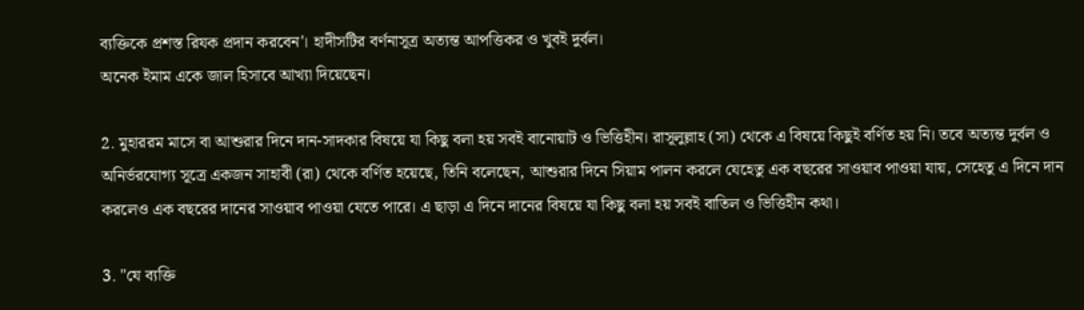ব্যক্তিকে প্রশস্ত রিযক প্রদান করবেন'। হাদীসটির বর্ণনাসূত্র অত্যন্ত আপত্তিকর ও খুবই দুর্বল।
অনেক ইমাম একে জাল হিসাবে আখ্যা দিয়েছেন।

2. মুহাররম মাসে বা আশুরার দিনে দান-সাদকার বিষয়ে যা কিছু বলা হয় সবই বানোয়াট ও ভিত্তিহীন। রাসূলুল্লাহ (সা) থেকে এ বিষয়ে কিছুই বর্ণিত হয় নি। তবে অত্যন্ত দুর্বল ও অনির্ভরযোগ্য সূত্রে একজন সাহাবী (রা) থেকে বর্ণিত হয়েছে, তিনি বলেছেন, আশুরার দিনে সিয়াম পালন করলে যেহেতু এক বছরের সাওয়াব পাওয়া যায়, সেহেতু এ দিনে দান করলেও এক বছরের দানের সাওয়াব পাওয়া যেতে পারে। এ ছাড়া এ দিনে দানের বিষয়ে যা কিছু বলা হয় সবই বাতিল ও ভিত্তিহীন কথা।

3. "যে ব্যক্তি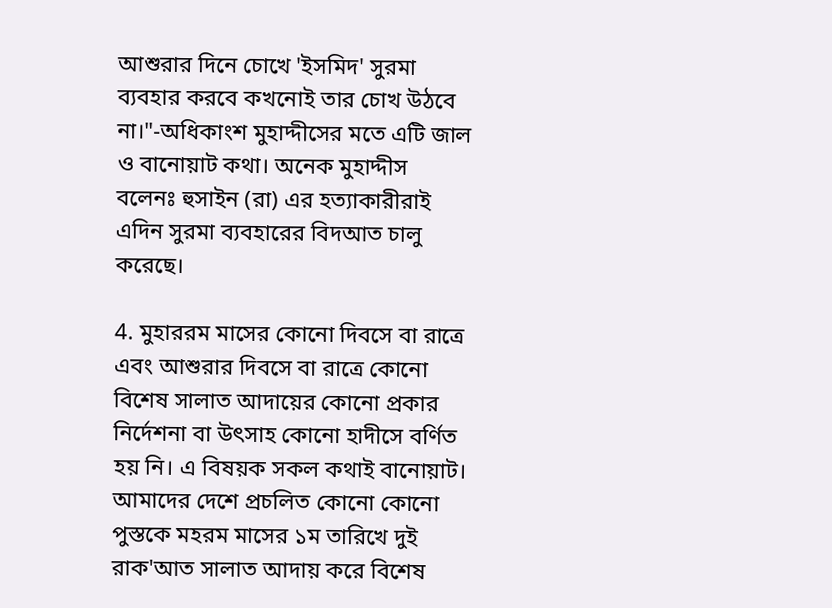আশুরার দিনে চোখে 'ইসমিদ' সুরমা ব্যবহার করবে কখনোই তার চোখ উঠবে না।"-অধিকাংশ মুহাদ্দীসের মতে এটি জাল ও বানোয়াট কথা। অনেক মুহাদ্দীস বলেনঃ হুসাইন (রা) এর হত্যাকারীরাই এদিন সুরমা ব্যবহারের বিদআত চালু করেছে।

4. মুহাররম মাসের কোনো দিবসে বা রাত্রে এবং আশুরার দিবসে বা রাত্রে কোনো বিশেষ সালাত আদায়ের কোনো প্রকার নির্দেশনা বা উৎসাহ কোনো হাদীসে বর্ণিত হয় নি। এ বিষয়ক সকল কথাই বানোয়াট। আমাদের দেশে প্রচলিত কোনো কোনো পুস্তকে মহরম মাসের ১ম তারিখে দুই রাক'আত সালাত আদায় করে বিশেষ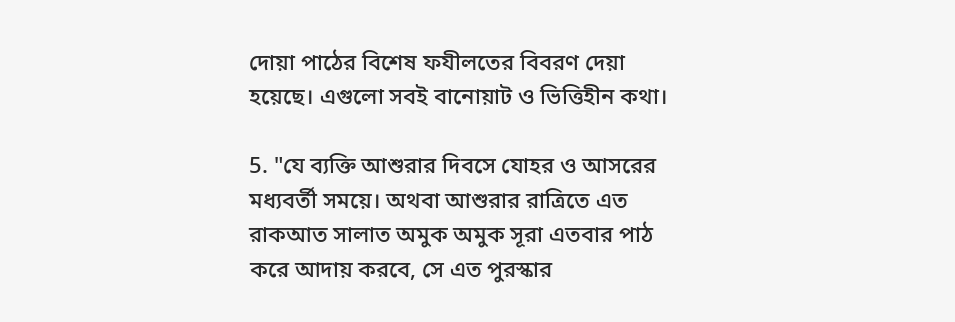দোয়া পাঠের বিশেষ ফযীলতের বিবরণ দেয়া হয়েছে। এগুলো সবই বানোয়াট ও ভিত্তিহীন কথা।

5. "যে ব্যক্তি আশুরার দিবসে যোহর ও আসরের মধ্যবর্তী সময়ে। অথবা আশুরার রাত্রিতে এত রাকআত সালাত অমুক অমুক সূরা এতবার পাঠ করে আদায় করবে, সে এত পুরস্কার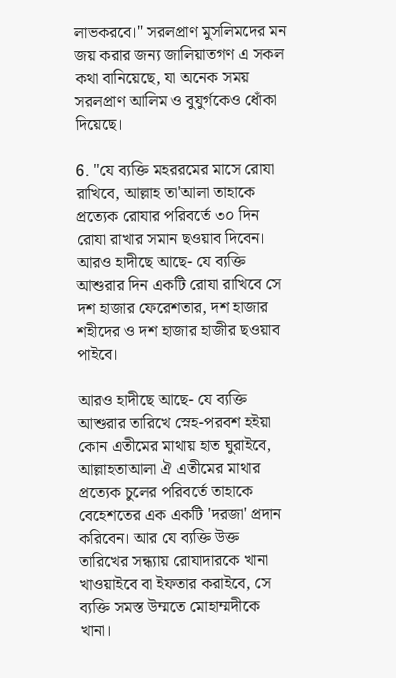লাভকরবে।" সরলপ্রাণ মুসলিমদের মন জয় করার জন্য জালিয়াতগণ এ সকল কথা বানিয়েছে, যা অনেক সময় সরলপ্রাণ আলিম ও বুযুর্গকেও ধোঁকা দিয়েছে।

6. "যে ব্যক্তি মহররমের মাসে রোযা রাখিবে, আল্লাহ তা'আলা তাহাকে প্রত্যেক রোযার পরিবর্তে ৩০ দিন রোযা রাখার সমান ছওয়াব দিবেন। আরও হাদীছে আছে- যে ব্যক্তি আশুরার দিন একটি রোযা রাখিবে সে দশ হাজার ফেরেশতার, দশ হাজার শহীদের ও দশ হাজার হাজীর ছওয়াব পাইবে।

আরও হাদীছে আছে- যে ব্যক্তি আশুরার তারিখে স্নেহ-পরবশ হইয়া কোন এতীমের মাথায় হাত ঘুরাইবে, আল্লাহতাআলা ঐ এতীমের মাথার প্রত্যেক চুলের পরিবর্তে তাহাকে বেহেশতের এক একটি 'দরজা' প্রদান করিবেন। আর যে ব্যক্তি উক্ত তারিখের সন্ধ্যায় রোযাদারকে খানা খাওয়াইবে বা ইফতার করাইবে, সে ব্যক্তি সমস্ত উম্মতে মোহাম্মদীকে খানা।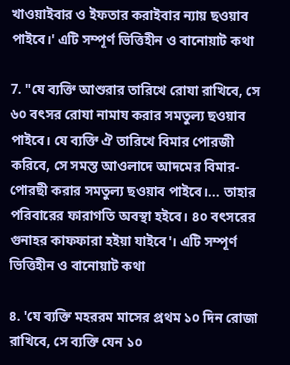খাওয়াইবার ও ইফতার করাইবার ন্যায় ছওয়াব পাইবে।' এটি সম্পূর্ণ ভিত্তিহীন ও বানোয়াট কথা

7. "যে ব্যক্তি আশুরার তারিখে রোযা রাখিবে, সে ৬০ বৎসর রোযা নামায করার সমতুল্য ছওয়াব পাইবে। যে ব্যক্তি ঐ তারিখে বিমার পোরজী করিবে, সে সমস্ত আওলাদে আদমের বিমার-পোরছী করার সমতুল্য ছওয়াব পাইবে।... তাহার পরিবারের ফারাগতি অবস্থা হইবে। ৪০ বৎসরের গুনাহর কাফফারা হইয়া যাইবে'। এটি সম্পূর্ণ ভিত্তিহীন ও বানোয়াট কথা

৪. 'যে ব্যক্তি মহররম মাসের প্রথম ১০ দিন রোজা রাখিবে, সে ব্যক্তি যেন ১০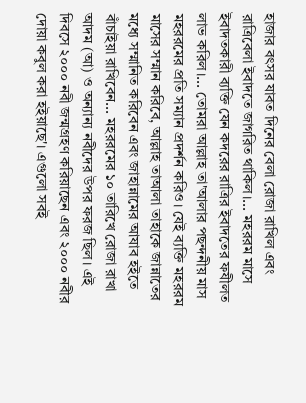হাজার বৎসর যাবত দিনের বেলা রোজা রাখিল এবং রাত্রিবেলা ইবাদতে জাগরিত থাকিল।... মহররম মাসে ইবাদতকারী ব্যক্তি যেন কদরের রাত্রির ইবাদতের ফযীলত লাভ করিল।... তোমরা আল্লাহ তা'আলার পছন্দনীয় মাস মহররমের প্রতি সম্যান প্রদর্শন করিও। যেই ব্যক্তি মহররম মাসের সম্মান করিবে, আল্লাহ তাআলা তাহাকে জান্নাতের মধ্যে সম্মানিত করিবেন এবং জাহান্নামের আযাব হইতে বাঁচাইয়া রাখিবেন... মহররমের ১০ তারিখে রোজা রাখা আদম (আ) ও অন্যান্য নবীদের উপর ফরজ ছিল। এই দিবসে ২০০০ নবী জন্মগ্রহণ করিয়াছেন এবং ২০০০ নবীর দোয়া কবুল করা হইয়াছে'। এগুলো সবই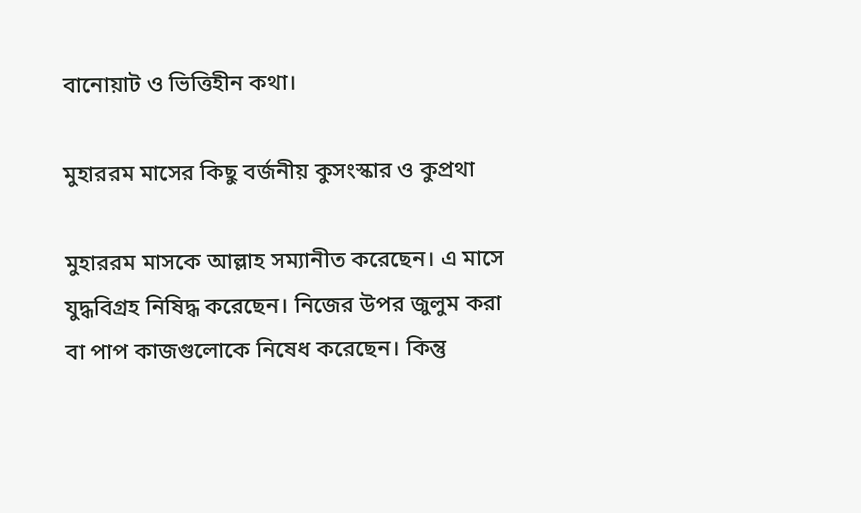বানোয়াট ও ভিত্তিহীন কথা।

মুহাররম মাসের কিছু বর্জনীয় কুসংস্কার ও কুপ্রথা

মুহাররম মাসকে আল্লাহ সম্যানীত করেছেন। এ মাসে যুদ্ধবিগ্রহ নিষিদ্ধ করেছেন। নিজের উপর জুলুম করা বা পাপ কাজগুলোকে নিষেধ করেছেন। কিন্তু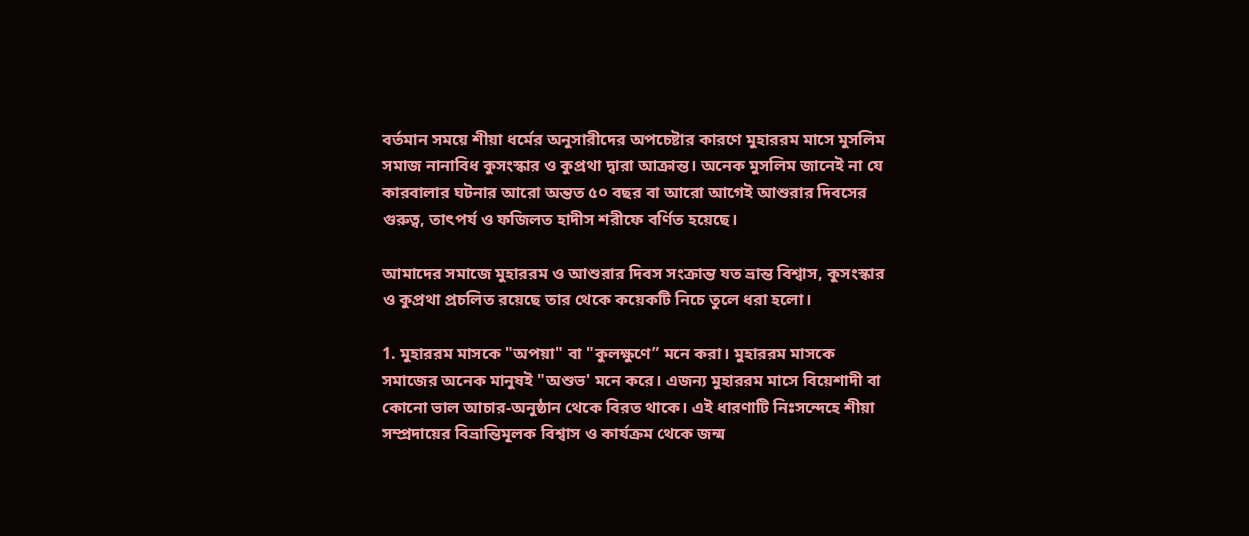বর্তমান সময়ে শীয়া ধর্মের অনুসারীদের অপচেষ্টার কারণে মুহাররম মাসে মুসলিম সমাজ নানাবিধ কুসংস্কার ও কুপ্রথা দ্বারা আক্রান্ত। অনেক মুসলিম জানেই না যে কারবালার ঘটনার আরো অন্তত ৫০ বছর বা আরো আগেই আশুরার দিবসের গুরুত্ব, তাৎপর্য ও ফজিলত হাদীস শরীফে বর্ণিত হয়েছে।

আমাদের সমাজে মুহাররম ও আশুরার দিবস সংক্রান্ত যত ভ্রান্ত বিশ্বাস, কুসংস্কার ও কুপ্রথা প্রচলিত রয়েছে তার থেকে কয়েকটি নিচে তুলে ধরা হলো।

1. মুহাররম মাসকে "অপয়া" বা "কুলক্ষুণে” মনে করা। মুহাররম মাসকে সমাজের অনেক মানুষই "অশুভ' মনে করে। এজন্য মুহাররম মাসে বিয়েশাদী বা কোনো ভাল আচার-অনুষ্ঠান থেকে বিরত থাকে। এই ধারণাটি নিঃসন্দেহে শীয়া সম্প্রদায়ের বিভ্রান্তিমূলক বিশ্বাস ও কার্যক্রম থেকে জন্ম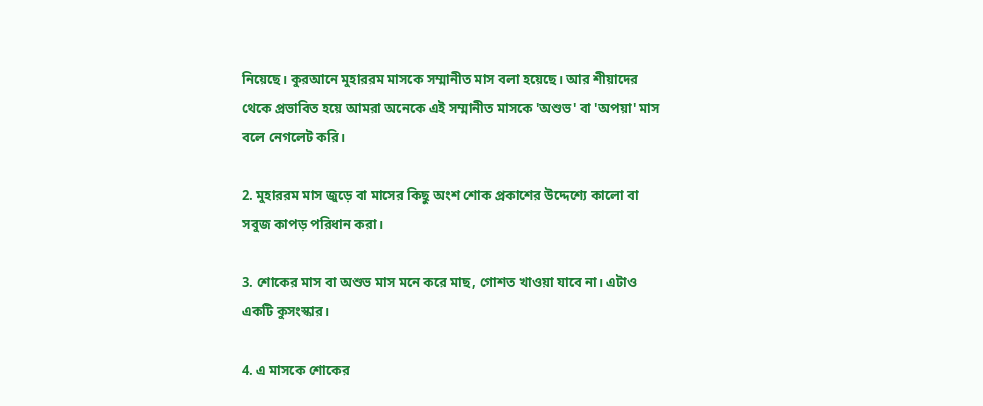নিয়েছে। কুরআনে মুহাররম মাসকে সম্মানীত মাস বলা হয়েছে। আর শীয়াদের থেকে প্রভাবিত হয়ে আমরা অনেকে এই সম্মানীত মাসকে 'অশুভ' বা 'অপয়া' মাস বলে নেগলেট করি।

2. মুহাররম মাস জুড়ে বা মাসের কিছু অংশ শোক প্রকাশের উদ্দেশ্যে কালো বা সবুজ কাপড় পরিধান করা।

3. শোকের মাস বা অশুভ মাস মনে করে মাছ, গোশত খাওয়া যাবে না। এটাও একটি কুসংস্কার।

4. এ মাসকে শোকের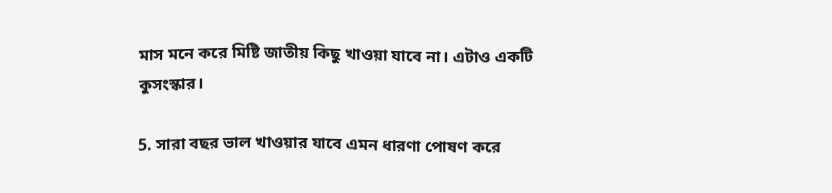মাস মনে করে মিষ্টি জাতীয় কিছু খাওয়া যাবে না। এটাও একটি কুসংস্কার।

5. সারা বছর ভাল খাওয়ার যাবে এমন ধারণা পোষণ করে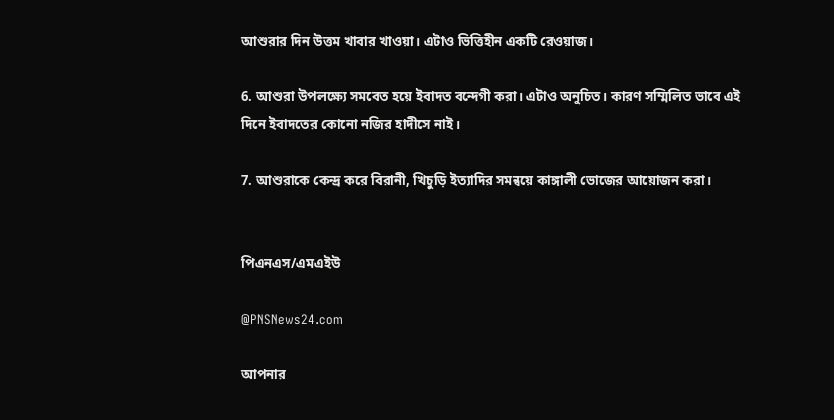আশুরার দিন উত্তম খাবার খাওয়া। এটাও ভিত্তিহীন একটি রেওয়াজ।

6. আশুরা উপলক্ষ্যে সমবেত হয়ে ইবাদত বন্দেগী করা। এটাও অনুচিত। কারণ সম্মিলিত ভাবে এই দিনে ইবাদতের কোনো নজির হাদীসে নাই।

7. আশুরাকে কেন্দ্র করে বিরানী, খিচুড়ি ইত্যাদির সমন্বয়ে কাঙ্গালী ভোজের আয়োজন করা।


পিএনএস/এমএইউ

@PNSNews24.com

আপনার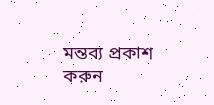মন্তব্য প্রকাশ করুন